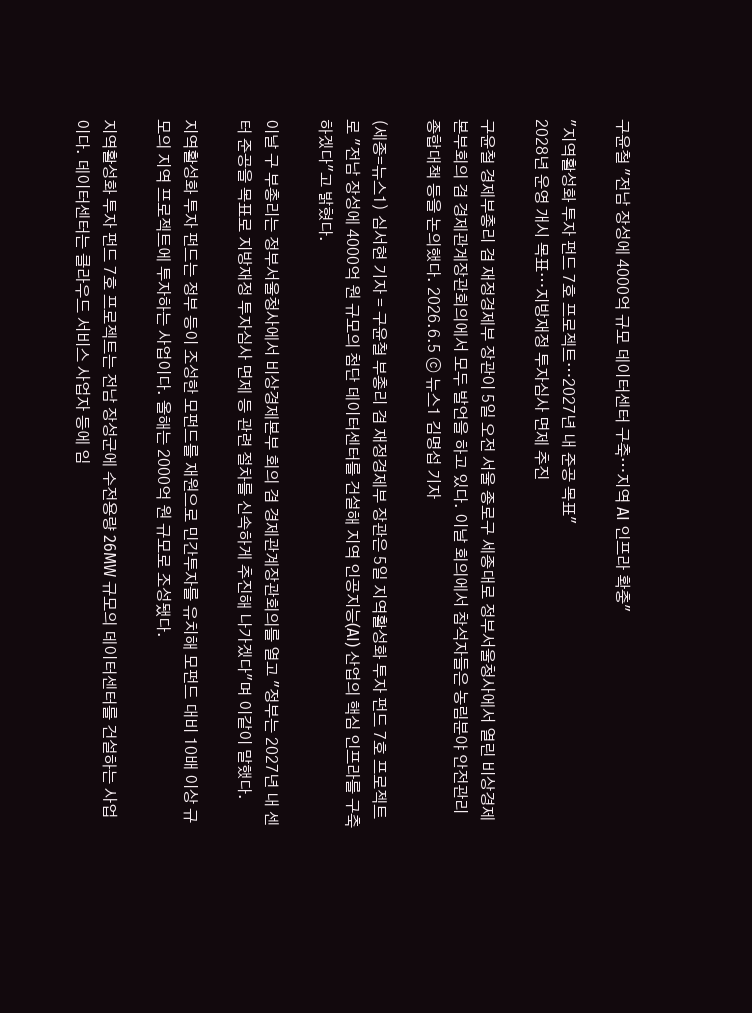구윤철 "전남 장성에 4000억 규모 데이터센터 구축…지역 AI 인프라 확충"

"지역활성화 투자 펀드 7호 프로젝트…2027년 내 준공 목표"
2028년 운영 개시 목표…지방재정 투자심사 면제 추진

구윤철 경제부총리 겸 재정경제부 장관이 5일 오전 서울 종로구 세종대로 정부서울청사에서 열린 비상경제본부회의 겸 경제관계장관회의에서 모두 발언을 하고 있다. 이날 회의에서 참석자들은 농림분야 안전관리 종합대책 등을 논의했다. 2026.6.5 ⓒ 뉴스1 김명섭 기자

(세종=뉴스1) 심서현 기자 = 구윤철 부총리 겸 재정경제부 장관은 5일 지역활성화 투자 펀드 7호 프로젝트로 "전남 장성에 4000억 원 규모의 첨단 데이터센터를 건설해 지역 인공지능(AI) 산업의 핵심 인프라를 구축하겠다"고 밝혔다.

이날 구 부총리는 정부서울청사에서 비상경제본부 회의 겸 경제관계장관회의를 열고 "정부는 2027년 내 센터 준공을 목표로 지방재정 투자심사 면제 등 관련 절차를 신속하게 추진해 나가겠다"며 이같이 말했다.

지역활성화 투자 펀드는 정부 등이 조성한 모펀드를 재원으로 민간투자를 유치해 모펀드 대비 10배 이상 규모의 지역 프로젝트에 투자하는 사업이다. 올해는 2000억 원 규모로 조성됐다.

지역활성화 투자 펀드 7호 프로젝트는 전남 장성군에 수전용량 26MW 규모의 데이터센터를 건설하는 사업이다. 데이터센터는 클라우드 서비스 사업자 등에 임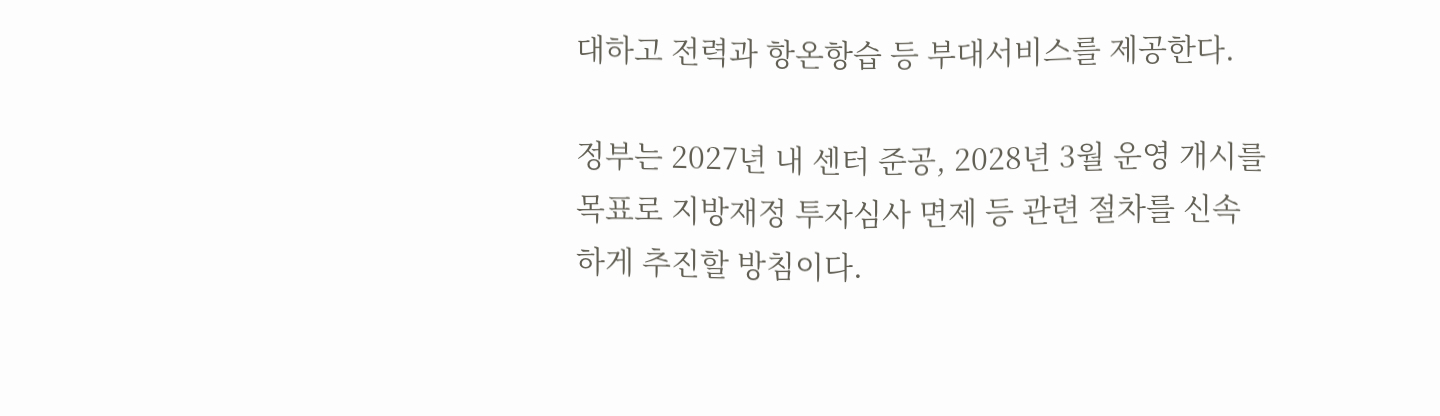대하고 전력과 항온항습 등 부대서비스를 제공한다.

정부는 2027년 내 센터 준공, 2028년 3월 운영 개시를 목표로 지방재정 투자심사 면제 등 관련 절차를 신속하게 추진할 방침이다.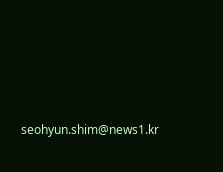seohyun.shim@news1.kr